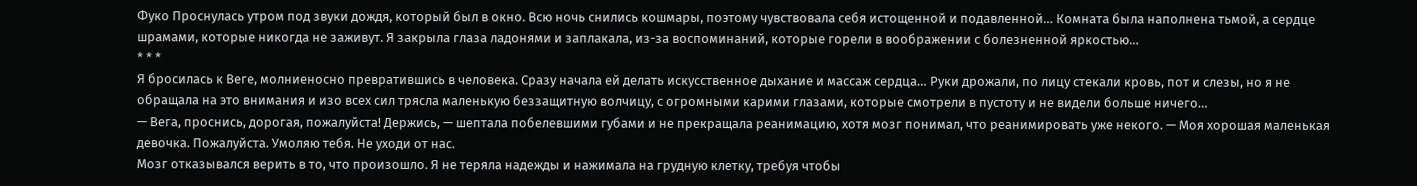Фуко Проснулась утром под звуки дождя, который был в окно. Всю ночь снились кошмары, поэтому чувствовала себя истощенной и подавленной… Комната была наполнена тьмой, а сердце шрамами, которые никогда не заживут. Я закрыла глаза ладонями и заплакала, из-за воспоминаний, которые горели в воображении с болезненной яркостью…
* * *
Я бросилась к Веге, молниеносно превратившись в человека. Сразу начала ей делать искусственное дыхание и массаж сердца… Руки дрожали, по лицу стекали кровь, пот и слезы, но я не обращала на это внимания и изо всех сил трясла маленькую беззащитную волчицу, с огромными карими глазами, которые смотрели в пустоту и не видели больше ничего…
— Вега, проснись, дорогая, пожалуйста! Держись, — шептала побелевшими губами и не прекращала реанимацию, хотя мозг понимал, что реанимировать уже некого. — Моя хорошая маленькая девочка. Пожалуйста. Умоляю тебя. Не уходи от нас.
Мозг отказывался верить в то, что произошло. Я не теряла надежды и нажимала на грудную клетку, требуя чтобы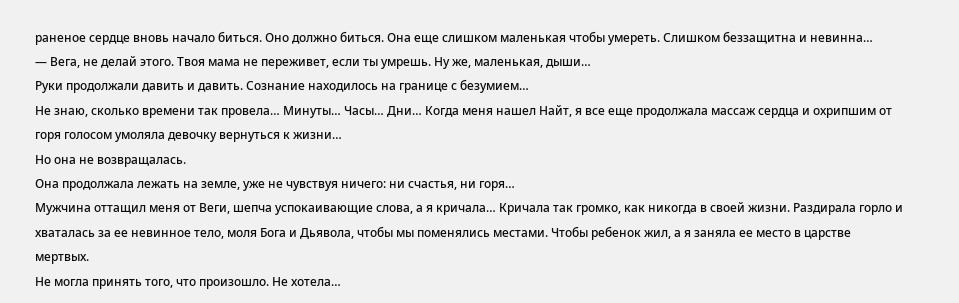раненое сердце вновь начало биться. Оно должно биться. Она еще слишком маленькая чтобы умереть. Слишком беззащитна и невинна…
— Вега, не делай этого. Твоя мама не переживет, если ты умрешь. Ну же, маленькая, дыши…
Руки продолжали давить и давить. Сознание находилось на границе с безумием…
Не знаю, сколько времени так провела… Минуты… Часы… Дни… Когда меня нашел Найт, я все еще продолжала массаж сердца и охрипшим от горя голосом умоляла девочку вернуться к жизни…
Но она не возвращалась.
Она продолжала лежать на земле, уже не чувствуя ничего: ни счастья, ни горя…
Мужчина оттащил меня от Веги, шепча успокаивающие слова, а я кричала… Кричала так громко, как никогда в своей жизни. Раздирала горло и хваталась за ее невинное тело, моля Бога и Дьявола, чтобы мы поменялись местами. Чтобы ребенок жил, а я заняла ее место в царстве мертвых.
Не могла принять того, что произошло. Не хотела…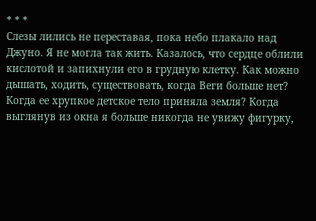* * *
Слезы лились не переставая, пока небо плакало над Джуно. Я не могла так жить. Казалось, что сердце облили кислотой и запихнули его в грудную клетку. Как можно дышать, ходить, существовать, когда Веги больше нет? Когда ее хрупкое детское тело приняла земля? Когда выглянув из окна я больше никогда не увижу фигурку,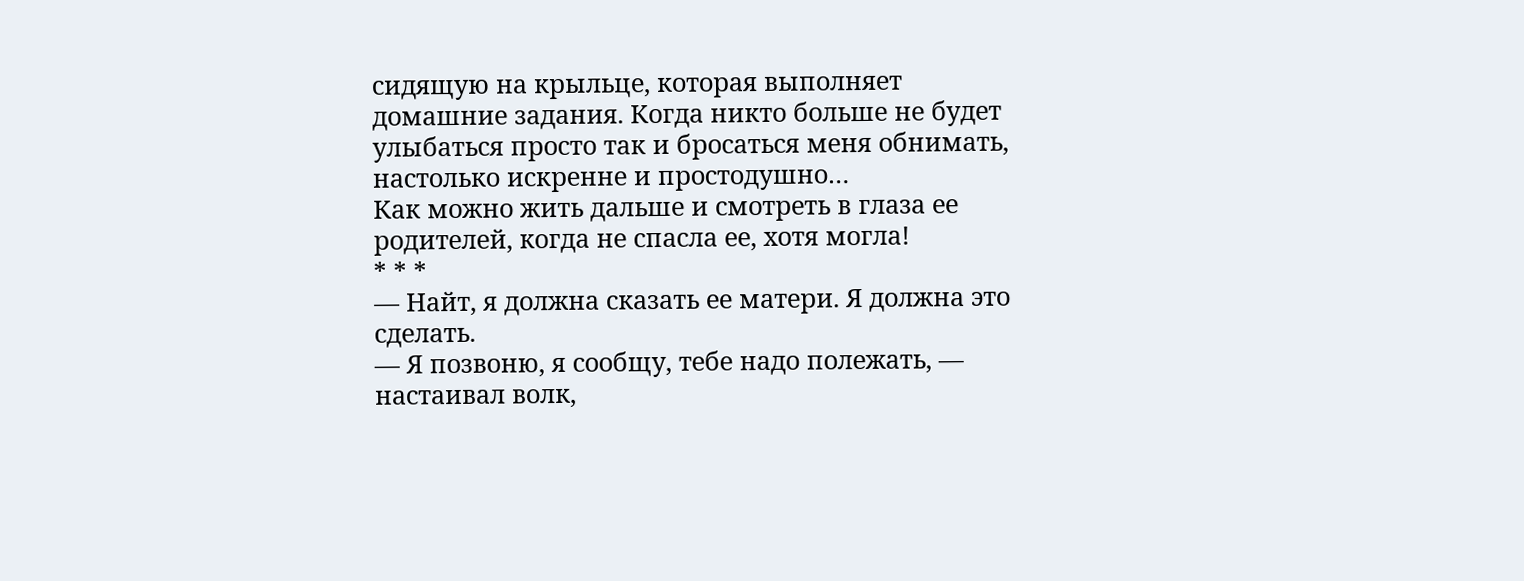сидящую на крыльце, которая выполняет домашние задания. Когда никто больше не будет улыбаться просто так и бросаться меня обнимать, настолько искренне и простодушно…
Как можно жить дальше и смотреть в глаза ее родителей, когда не спасла ее, хотя могла!
* * *
— Найт, я должна сказать ее матери. Я должна это сделать.
— Я позвоню, я сообщу, тебе надо полежать, — настаивал волк,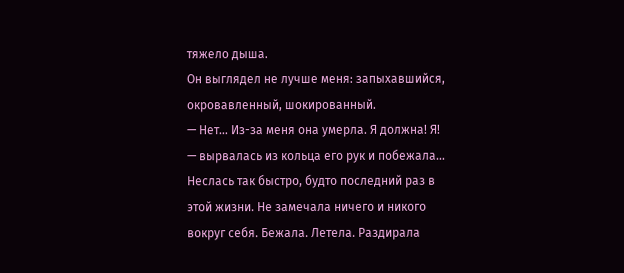тяжело дыша.
Он выглядел не лучше меня: запыхавшийся, окровавленный, шокированный.
— Нет… Из-за меня она умерла. Я должна! Я! — вырвалась из кольца его рук и побежала…
Неслась так быстро, будто последний раз в этой жизни. Не замечала ничего и никого вокруг себя. Бежала. Летела. Раздирала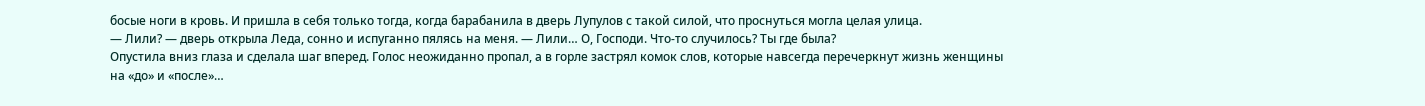босые ноги в кровь. И пришла в себя только тогда, когда барабанила в дверь Лупулов с такой силой, что проснуться могла целая улица.
— Лили? — дверь открыла Леда, сонно и испуганно пялясь на меня. — Лили… О, Господи. Что-то случилось? Ты где была?
Опустила вниз глаза и сделала шаг вперед. Голос неожиданно пропал, а в горле застрял комок слов, которые навсегда перечеркнут жизнь женщины на «до» и «после»…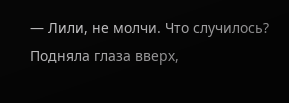— Лили, не молчи. Что случилось?
Подняла глаза вверх,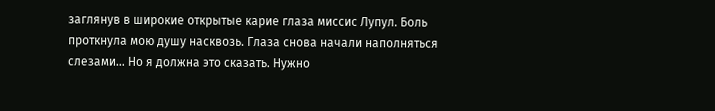заглянув в широкие открытые карие глаза миссис Лупул. Боль проткнула мою душу насквозь. Глаза снова начали наполняться слезами… Но я должна это сказать. Нужно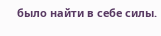было найти в себе силы.